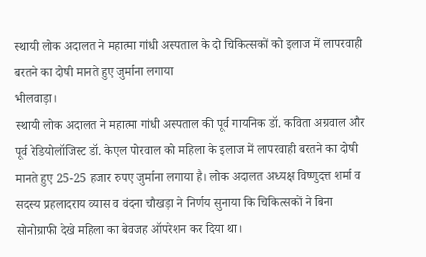स्थायी लोक अदालत ने महात्मा गांधी अस्पताल के दो चिकित्‍सकों को इलाज में लापरवाही बरतने का दोषी मानते हुए जुर्माना लगाया
भीलवाड़ा।
स्थायी लोक अदालत ने महात्मा गांधी अस्पताल की पूर्व गायनिक डॉ. कविता अग्रवाल और पूर्व रेडियोलॉजिस्ट डॉ. केएल पोरवाल को महिला के इलाज में लापरवाही बरतने का दोषी मानते हुए 25-25 हजार रुपए जुर्माना लगाया है। लोक अदालत अध्यक्ष विष्णुदत्त शर्मा व सदस्य प्रहलादराय व्यास व वंदना चौखड़ा ने निर्णय सुनाया कि चिकित्सकों ने बिना सोनोग्राफी देखे महिला का बेवजह ऑपरेशन कर दिया था।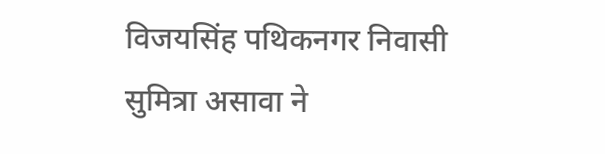विजयसिंह पथिकनगर निवासी सुमित्रा असावा ने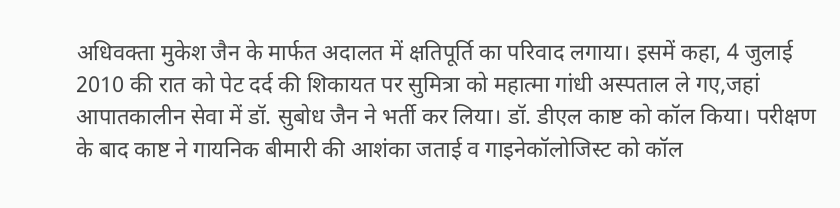अधिवक्ता मुकेश जैन के मार्फत अदालत में क्षतिपूर्ति का परिवाद लगाया। इसमें कहा, 4 जुलाई 2010 की रात को पेट दर्द की शिकायत पर सुमित्रा को महात्मा गांधी अस्पताल ले गए,जहां आपातकालीन सेवा में डॉ. सुबोध जैन ने भर्ती कर लिया। डॉ. डीएल काष्ट को कॉल किया। परीक्षण के बाद काष्ट ने गायनिक बीमारी की आशंका जताई व गाइनेकॉलोजिस्ट को कॉल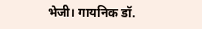भेजी। गायनिक डॉ.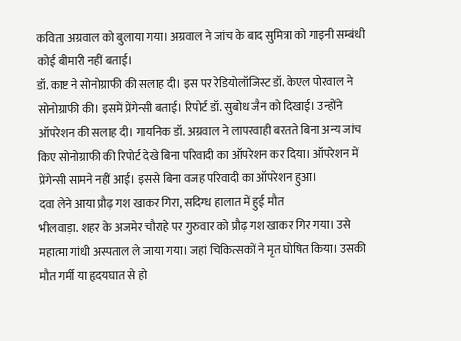कविता अग्रवाल को बुलाया गया। अग्रवाल ने जांच के बाद सुमित्रा को गाइनी सम्बंधी कोई बीमारी नहीं बताई।
डॉ. काष्ट ने सोनोग्राफी की सलाह दी। इस पर रेडियोलॉजिस्ट डॉ. केएल पोरवाल ने सोनोग्राफी की। इसमें प्रेंगेन्सी बताई। रिपोर्ट डॉ. सुबोध जैन को दिखाई। उन्होंने ऑपरेशन की सलाह दी। गायनिक डॉ. अग्रवाल ने लापरवाही बरतते बिना अन्य जांच किए सोनोग्राफी की रिपोर्ट देखे बिना परिवादी का ऑपरेशन कर दिया। ऑपरेशन में प्रेंगेन्सी सामने नहीं आई। इससे बिना वजह परिवादी का ऑपरेशन हुआ।
दवा लेने आया प्रौढ़ गश खाकर गिरा, सदिग्ध हालात में हुई मौत
भीलवाड़ा. शहर के अजमेर चौराहे पर गुरुवार को प्रौढ़ गश खाकर गिर गया। उसे महात्मा गांधी अस्पताल ले जाया गया। जहां चिकित्सकों ने मृत घोषित किया। उसकी मौत गर्मी या हृदयघात से हो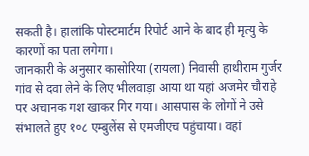सकती है। हालांकि पोस्टमार्टम रिपोर्ट आने के बाद ही मृत्यु के कारणों का पता लगेगा।
जानकारी के अनुसार कासोरिया (रायला) निवासी हाथीराम गुर्जर गांव से दवा लेने के लिए भीलवाड़ा आया था यहां अजमेर चौराहे पर अचानक गश खाकर गिर गया। आसपास के लोगों ने उसे संभालते हुए १०८ एम्बुलेंस से एमजीएच पहुंचाया। वहां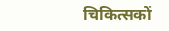चिकित्सकों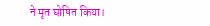ने मृत घोषित किया।